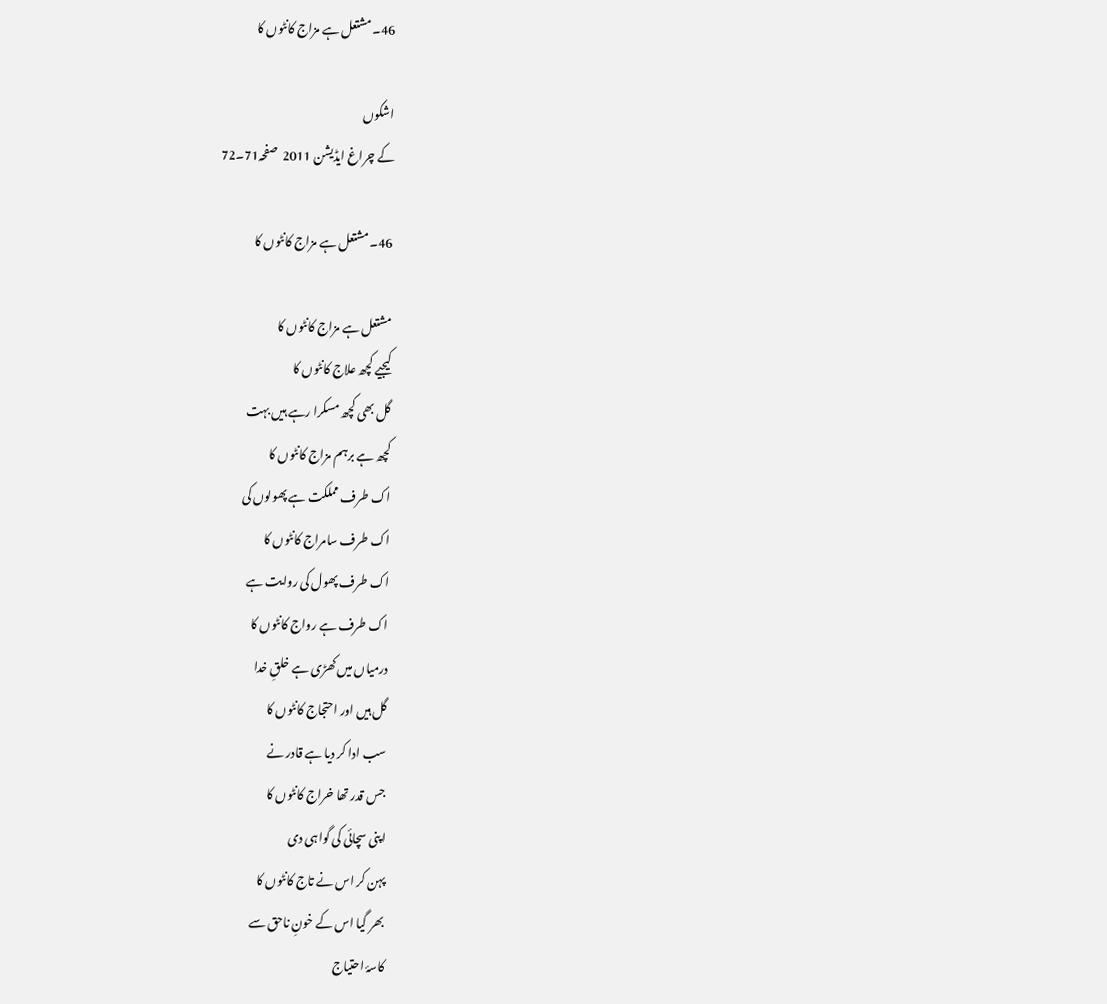46۔ مشتعل ہے مزاج کانٹوں کا

اشکوں
کے چراغ ایڈیشن 2011  صفحہ71۔72

46۔ مشتعل ہے مزاج کانٹوں کا

مشتعل ہے مزاج کانٹوں کا
کیجیے کچھ علاج کانٹوں کا
گل بھی کچھ مسکرا رہے ہیں بہت
کچھ ہے برہم مزاج کانٹوں کا
اک طرف مملکت ہے پھولوں کی
اک طرف سامراج کانٹوں کا
اک طرف پھول کی روایت ہے
اک طرف ہے رواج کانٹوں کا
درمیاں میں کھڑی ہے خلقِ خدا
گل ہیں اور احتجاج کانٹوں کا
سب ادا کر دیا ہے قادر نے
جس قدر تھا خراج کانٹوں کا
اپنی سچائی کی گواہی دی
پہن کر اس نے تاج کانٹوں کا
بھر گیا اس کے خونِ ناحق سے
کاسۂ احتیاج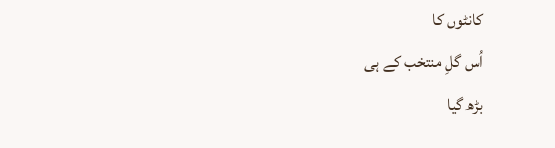کانٹوں کا
اُس گلِ منتخب کے ہی
بڑھ گیا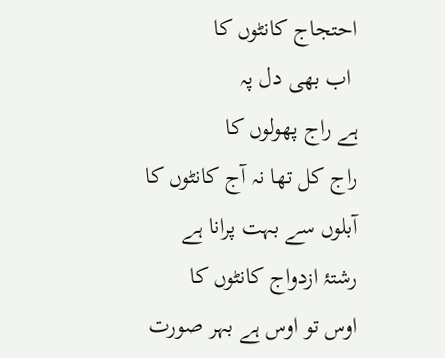احتجاج کانٹوں کا
 اب بھی دل پہ
ہے راج پھولوں کا
راج کل تھا نہ آج کانٹوں کا
آبلوں سے بہت پرانا ہے
رشتۂ ازدواج کانٹوں کا
اوس تو اوس ہے بہر صورت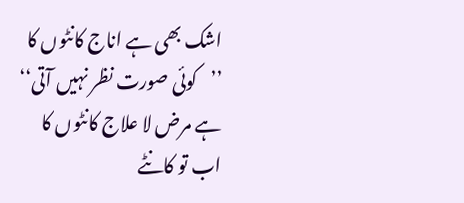اشک بھی ہے اناج کانٹوں کا
’’کوئی صورت نظر نہیں آتی‘‘
ہے مرض لا علاج کانٹوں کا
اب تو کانٹے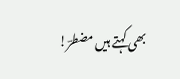بھی کہتے ہیں مضطرؔ!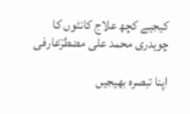کیجیے کچھ علاج کانٹوں کا
چوہدری محمد علی مضطرؔعارفی

اپنا تبصرہ بھیجیں